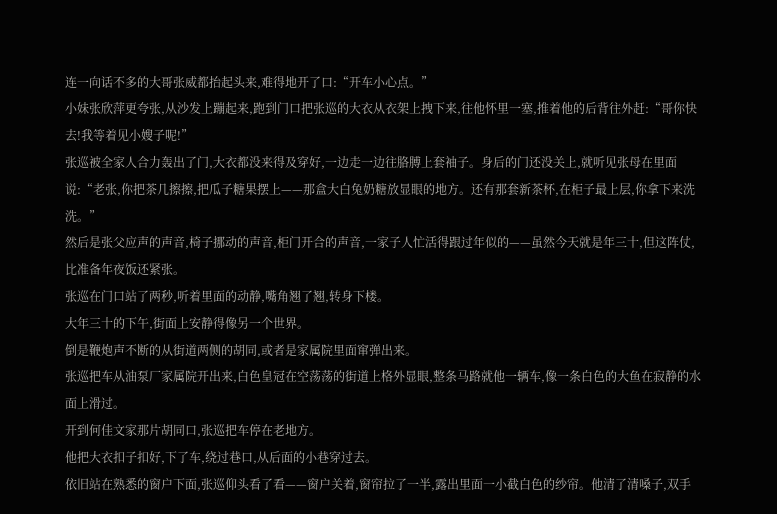连一向话不多的大哥张威都抬起头来,难得地开了口:“开车小心点。”
小妹张欣萍更夸张,从沙发上蹦起来,跑到门口把张巡的大衣从衣架上拽下来,往他怀里一塞,推着他的后背往外赶:“哥你快去!我等着见小嫂子呢!”
张巡被全家人合力轰出了门,大衣都没来得及穿好,一边走一边往胳膊上套袖子。身后的门还没关上,就听见张母在里面说:“老张,你把茶几擦擦,把瓜子糖果摆上——那盒大白兔奶糖放显眼的地方。还有那套新茶杯,在柜子最上层,你拿下来洗洗。”
然后是张父应声的声音,椅子挪动的声音,柜门开合的声音,一家子人忙活得跟过年似的——虽然今天就是年三十,但这阵仗,比准备年夜饭还紧张。
张巡在门口站了两秒,听着里面的动静,嘴角翘了翘,转身下楼。
大年三十的下午,街面上安静得像另一个世界。
倒是鞭炮声不断的从街道两侧的胡同,或者是家属院里面窜弹出来。
张巡把车从油泵厂家属院开出来,白色皇冠在空荡荡的街道上格外显眼,整条马路就他一辆车,像一条白色的大鱼在寂静的水面上滑过。
开到何佳文家那片胡同口,张巡把车停在老地方。
他把大衣扣子扣好,下了车,绕过巷口,从后面的小巷穿过去。
依旧站在熟悉的窗户下面,张巡仰头看了看——窗户关着,窗帘拉了一半,露出里面一小截白色的纱帘。他清了清嗓子,双手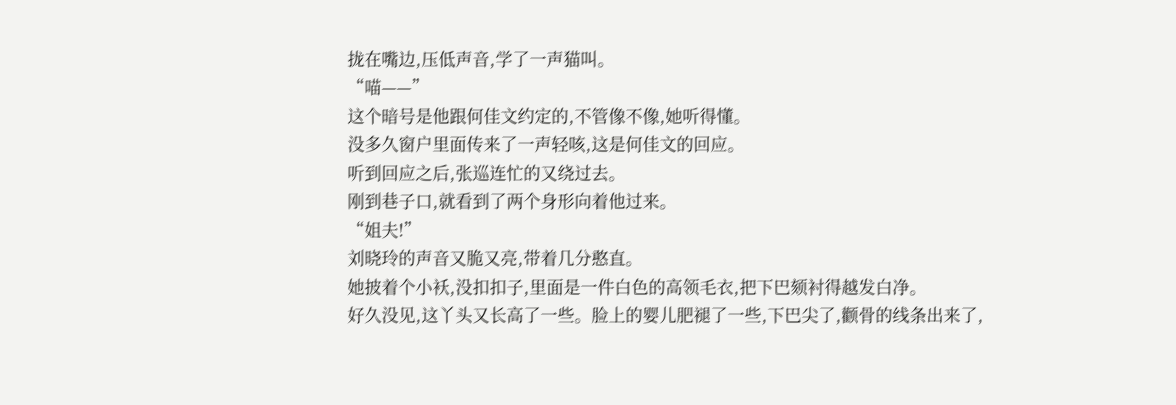拢在嘴边,压低声音,学了一声猫叫。
“喵——”
这个暗号是他跟何佳文约定的,不管像不像,她听得懂。
没多久窗户里面传来了一声轻咳,这是何佳文的回应。
听到回应之后,张巡连忙的又绕过去。
刚到巷子口,就看到了两个身形向着他过来。
“姐夫!”
刘晓玲的声音又脆又亮,带着几分憨直。
她披着个小袄,没扣扣子,里面是一件白色的高领毛衣,把下巴颏衬得越发白净。
好久没见,这丫头又长高了一些。脸上的婴儿肥褪了一些,下巴尖了,颧骨的线条出来了,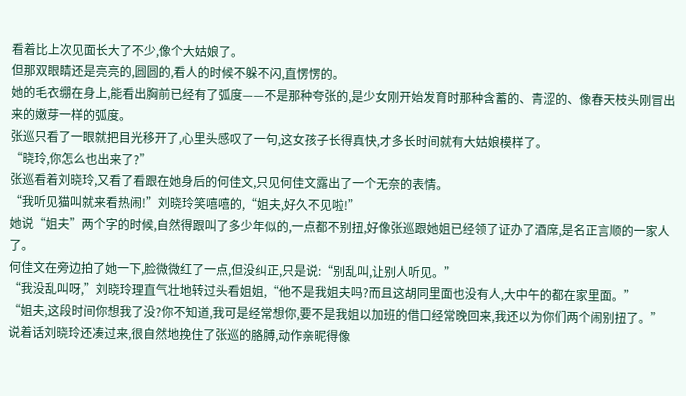看着比上次见面长大了不少,像个大姑娘了。
但那双眼睛还是亮亮的,圆圆的,看人的时候不躲不闪,直愣愣的。
她的毛衣绷在身上,能看出胸前已经有了弧度——不是那种夸张的,是少女刚开始发育时那种含蓄的、青涩的、像春天枝头刚冒出来的嫩芽一样的弧度。
张巡只看了一眼就把目光移开了,心里头感叹了一句,这女孩子长得真快,才多长时间就有大姑娘模样了。
“晓玲,你怎么也出来了?”
张巡看着刘晓玲,又看了看跟在她身后的何佳文,只见何佳文露出了一个无奈的表情。
“我听见猫叫就来看热闹!”刘晓玲笑嘻嘻的,“姐夫,好久不见啦!”
她说“姐夫”两个字的时候,自然得跟叫了多少年似的,一点都不别扭,好像张巡跟她姐已经领了证办了酒席,是名正言顺的一家人了。
何佳文在旁边拍了她一下,脸微微红了一点,但没纠正,只是说:“别乱叫,让别人听见。”
“我没乱叫呀,”刘晓玲理直气壮地转过头看姐姐,“他不是我姐夫吗?而且这胡同里面也没有人,大中午的都在家里面。”
“姐夫,这段时间你想我了没?你不知道,我可是经常想你,要不是我姐以加班的借口经常晚回来,我还以为你们两个闹别扭了。”
说着话刘晓玲还凑过来,很自然地挽住了张巡的胳膊,动作亲昵得像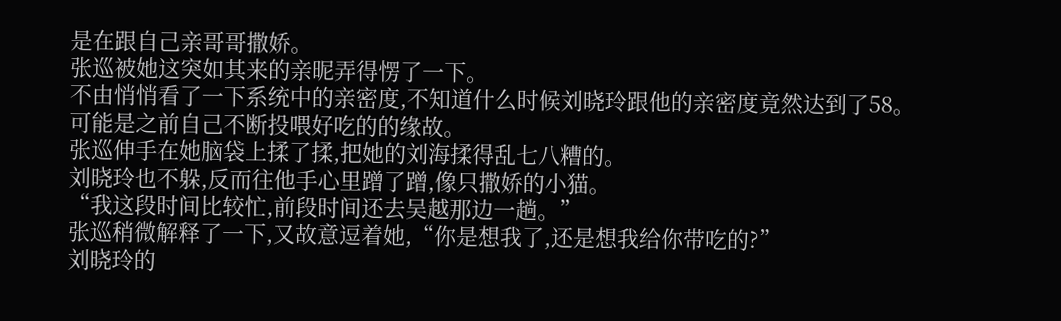是在跟自己亲哥哥撒娇。
张巡被她这突如其来的亲昵弄得愣了一下。
不由悄悄看了一下系统中的亲密度,不知道什么时候刘晓玲跟他的亲密度竟然达到了58。
可能是之前自己不断投喂好吃的的缘故。
张巡伸手在她脑袋上揉了揉,把她的刘海揉得乱七八糟的。
刘晓玲也不躲,反而往他手心里蹭了蹭,像只撒娇的小猫。
“我这段时间比较忙,前段时间还去吴越那边一趟。”
张巡稍微解释了一下,又故意逗着她,“你是想我了,还是想我给你带吃的?”
刘晓玲的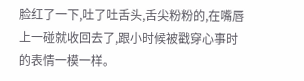脸红了一下,吐了吐舌头,舌尖粉粉的,在嘴唇上一碰就收回去了,跟小时候被戳穿心事时的表情一模一样。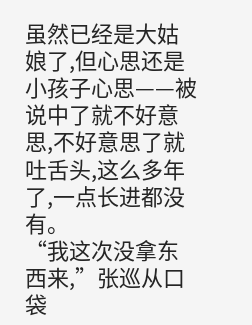虽然已经是大姑娘了,但心思还是小孩子心思——被说中了就不好意思,不好意思了就吐舌头,这么多年了,一点长进都没有。
“我这次没拿东西来,”张巡从口袋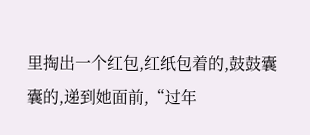里掏出一个红包,红纸包着的,鼓鼓囊囊的,递到她面前,“过年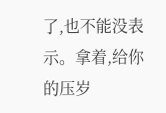了,也不能没表示。拿着,给你的压岁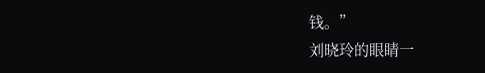钱。”
刘晓玲的眼睛一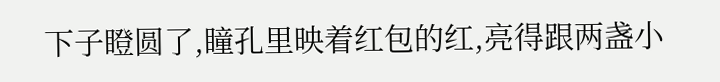下子瞪圆了,瞳孔里映着红包的红,亮得跟两盏小